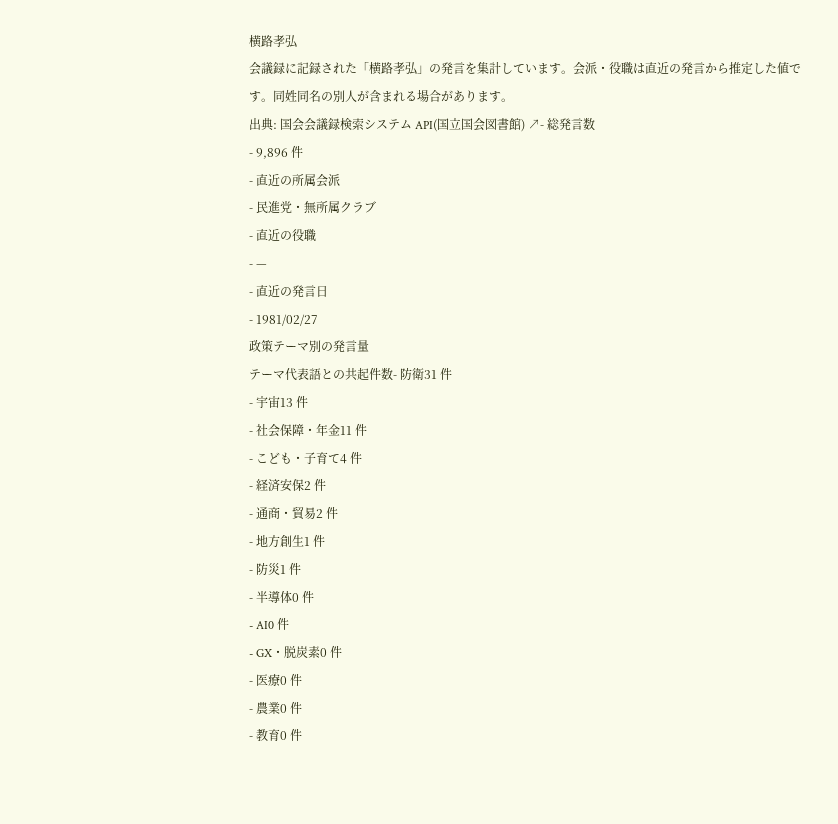横路孝弘
会議録に記録された「横路孝弘」の発言を集計しています。会派・役職は直近の発言から推定した値です。同姓同名の別人が含まれる場合があります。
出典: 国会会議録検索システム API(国立国会図書館) ↗- 総発言数
- 9,896 件
- 直近の所属会派
- 民進党・無所属クラブ
- 直近の役職
- —
- 直近の発言日
- 1981/02/27
政策テーマ別の発言量
テーマ代表語との共起件数- 防衛31 件
- 宇宙13 件
- 社会保障・年金11 件
- こども・子育て4 件
- 経済安保2 件
- 通商・貿易2 件
- 地方創生1 件
- 防災1 件
- 半導体0 件
- AI0 件
- GX・脱炭素0 件
- 医療0 件
- 農業0 件
- 教育0 件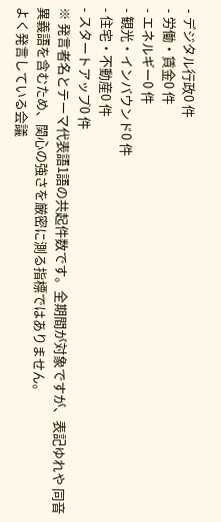- デジタル行政0 件
- 労働・賃金0 件
- エネルギー0 件
- 観光・インバウンド0 件
- 住宅・不動産0 件
- スタートアップ0 件
※ 発言者名とテーマ代表語1語の共起件数です。全期間が対象ですが、表記ゆれや 同音異義語を含むため、関心の強さを厳密に測る指標ではありません。
よく発言している会議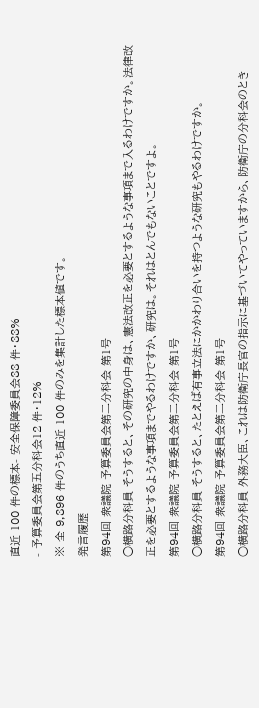直近 100 件の標本- 安全保障委員会88 件・88%
- 予算委員会第五分科会12 件・12%
※ 全 9,896 件のうち直近 100 件のみを集計した標本値です。
発言履歴
第94回 衆議院 予算委員会第二分科会 第1号
○横路分科員 そうすると、その研究の中身は、憲法改正を必要とするような事項まで入るわけですか。法律改正を必要とするような事項までやるわけですか、研究は。それはとんでもないことですよ。
第94回 衆議院 予算委員会第二分科会 第1号
○横路分科員 そうすると、たとえば有事立法にかかわり合いを持つような研究もやるわけですか。
第94回 衆議院 予算委員会第二分科会 第1号
○横路分科員 外務大臣、これは防衛庁長官の指示に基づいてやっていますから、防衛庁の分科会のとき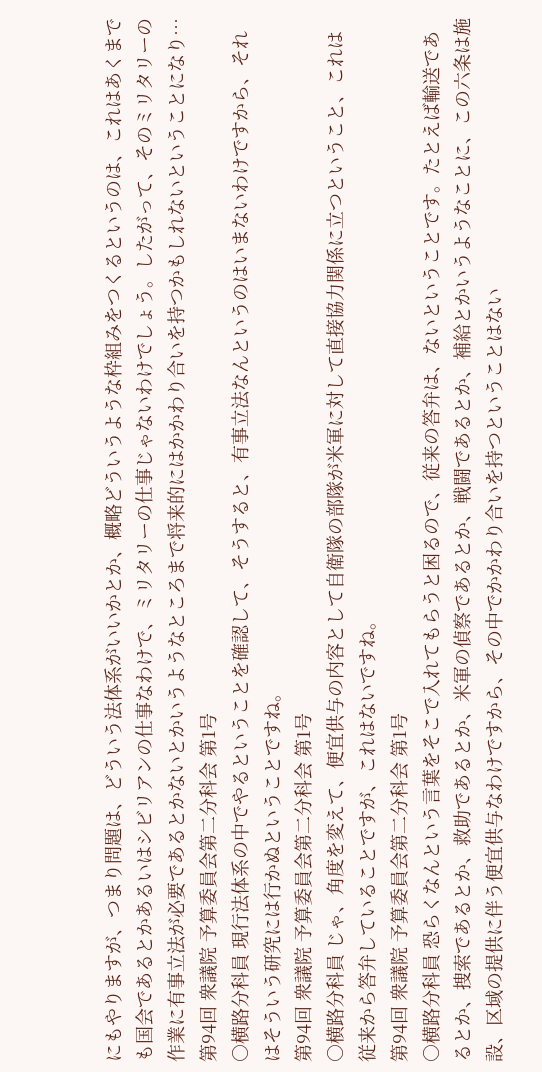にもやりますが、つまり問題は、どういう法体系がいいかとか、概略どういうような枠組みをつくるというのは、これはあくまでも国会であるとかあるいはシビリアンの仕事なわけで、ミリタリーの仕事じゃないわけでしょう。したがって、そのミリタリーの作業に有事立法が必要であるとかないとかいうようなところまで将来的にはかかわり合いを持つかもしれないということになり…
第94回 衆議院 予算委員会第二分科会 第1号
○横路分科員 現行法体系の中でやるということを確認して、そうすると、有事立法なんというのはいまないわけですから、それはそういう研究には行かぬということですね。
第94回 衆議院 予算委員会第二分科会 第1号
○横路分科員 じゃ、角度を変えて、便宜供与の内容として自衛隊の部隊が米軍に対して直接協力関係に立つということ、これは従来から答弁していることですが、これはないですね。
第94回 衆議院 予算委員会第二分科会 第1号
○横路分科員 恐らくなんという言葉をそこで入れてもらうと困るので、従来の答弁は、ないということです。たとえば輸送であるとか、捜索であるとか、救助であるとか、米軍の偵察であるとか、戦闘であるとか、補給とかいうようなことに、この六条は施設、区域の提供に伴う便宜供与なわけですから、その中でかかわり合いを持つということはない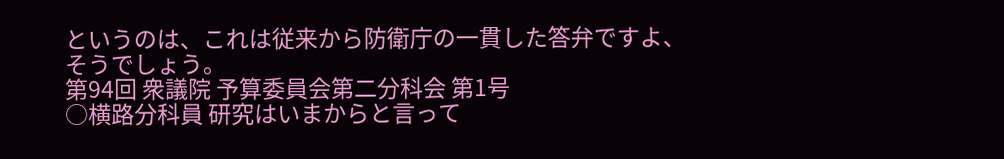というのは、これは従来から防衛庁の一貫した答弁ですよ、そうでしょう。
第94回 衆議院 予算委員会第二分科会 第1号
○横路分科員 研究はいまからと言って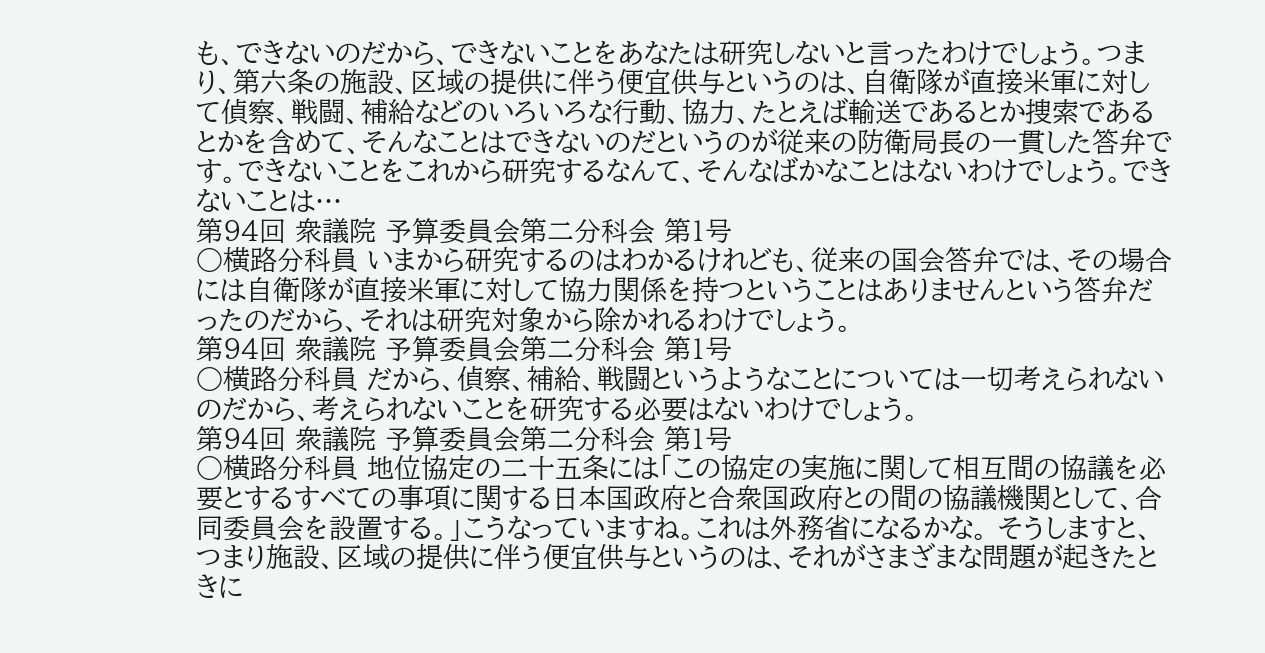も、できないのだから、できないことをあなたは研究しないと言ったわけでしょう。つまり、第六条の施設、区域の提供に伴う便宜供与というのは、自衛隊が直接米軍に対して偵察、戦闘、補給などのいろいろな行動、協力、たとえば輸送であるとか捜索であるとかを含めて、そんなことはできないのだというのが従来の防衛局長の一貫した答弁です。できないことをこれから研究するなんて、そんなばかなことはないわけでしょう。できないことは…
第94回 衆議院 予算委員会第二分科会 第1号
○横路分科員 いまから研究するのはわかるけれども、従来の国会答弁では、その場合には自衛隊が直接米軍に対して協力関係を持つということはありませんという答弁だったのだから、それは研究対象から除かれるわけでしょう。
第94回 衆議院 予算委員会第二分科会 第1号
○横路分科員 だから、偵察、補給、戦闘というようなことについては一切考えられないのだから、考えられないことを研究する必要はないわけでしょう。
第94回 衆議院 予算委員会第二分科会 第1号
○横路分科員 地位協定の二十五条には「この協定の実施に関して相互間の協議を必要とするすべての事項に関する日本国政府と合衆国政府との間の協議機関として、合同委員会を設置する。」こうなっていますね。これは外務省になるかな。 そうしますと、つまり施設、区域の提供に伴う便宜供与というのは、それがさまざまな問題が起きたときに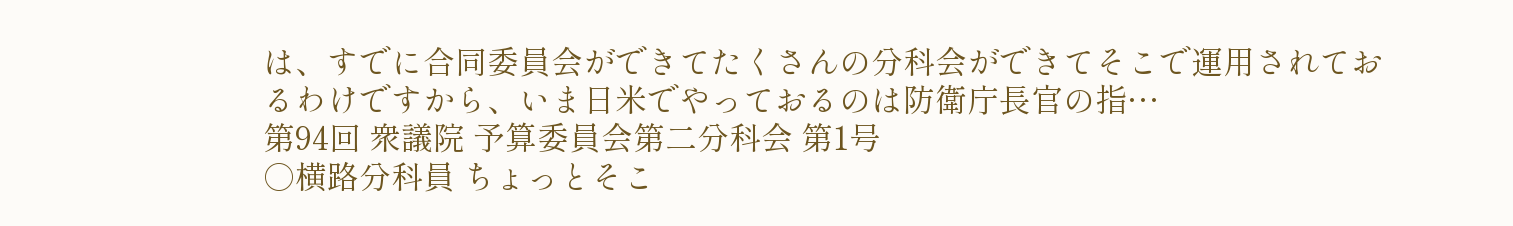は、すでに合同委員会ができてたくさんの分科会ができてそこで運用されておるわけですから、いま日米でやっておるのは防衛庁長官の指…
第94回 衆議院 予算委員会第二分科会 第1号
○横路分科員 ちょっとそこ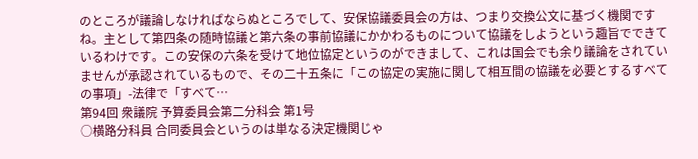のところが議論しなければならぬところでして、安保協議委員会の方は、つまり交換公文に基づく機関ですね。主として第四条の随時協議と第六条の事前協議にかかわるものについて協議をしようという趣旨でできているわけです。この安保の六条を受けて地位協定というのができまして、これは国会でも余り議論をされていませんが承認されているもので、その二十五条に「この協定の実施に関して相互間の協議を必要とするすべての事項」-法律で「すべて…
第94回 衆議院 予算委員会第二分科会 第1号
○横路分科員 合同委員会というのは単なる決定機関じゃ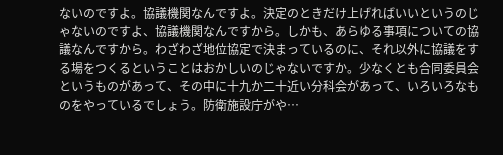ないのですよ。協議機関なんですよ。決定のときだけ上げればいいというのじゃないのですよ、協議機関なんですから。しかも、あらゆる事項についての協議なんですから。わざわざ地位協定で決まっているのに、それ以外に協議をする場をつくるということはおかしいのじゃないですか。少なくとも合同委員会というものがあって、その中に十九か二十近い分科会があって、いろいろなものをやっているでしょう。防衛施設庁がや…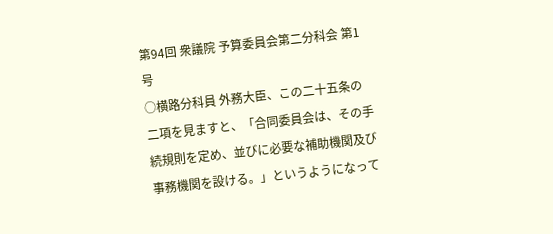第94回 衆議院 予算委員会第二分科会 第1号
○横路分科員 外務大臣、この二十五条の二項を見ますと、「合同委員会は、その手続規則を定め、並びに必要な補助機関及び事務機関を設ける。」というようになって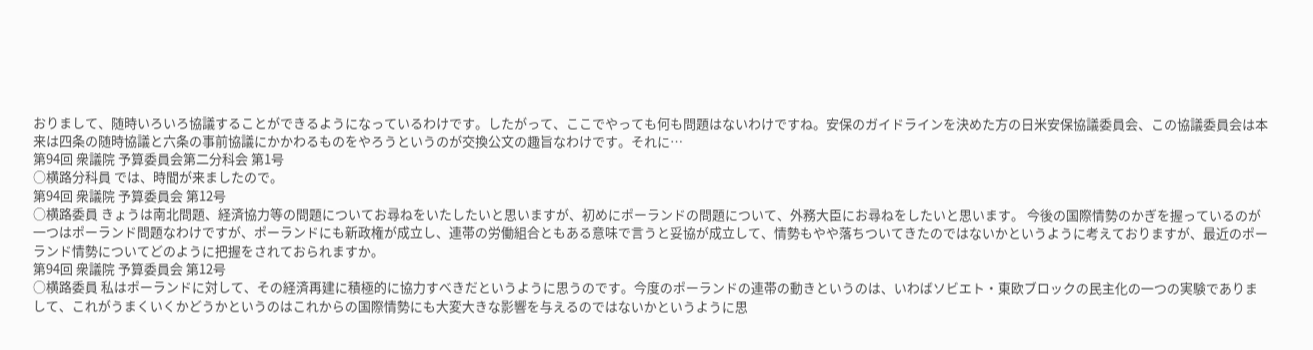おりまして、随時いろいろ協議することができるようになっているわけです。したがって、ここでやっても何も問題はないわけですね。安保のガイドラインを決めた方の日米安保協議委員会、この協議委員会は本来は四条の随時協議と六条の事前協議にかかわるものをやろうというのが交換公文の趣旨なわけです。それに…
第94回 衆議院 予算委員会第二分科会 第1号
○横路分科員 では、時間が来ましたので。
第94回 衆議院 予算委員会 第12号
○横路委員 きょうは南北問題、経済協力等の問題についてお尋ねをいたしたいと思いますが、初めにポーランドの問題について、外務大臣にお尋ねをしたいと思います。 今後の国際情勢のかぎを握っているのが一つはポーランド問題なわけですが、ポーランドにも新政権が成立し、連帯の労働組合ともある意味で言うと妥協が成立して、情勢もやや落ちついてきたのではないかというように考えておりますが、最近のポーランド情勢についてどのように把握をされておられますか。
第94回 衆議院 予算委員会 第12号
○横路委員 私はポーランドに対して、その経済再建に積極的に協力すべきだというように思うのです。今度のポーランドの連帯の動きというのは、いわばソビエト・東欧ブロックの民主化の一つの実験でありまして、これがうまくいくかどうかというのはこれからの国際情勢にも大変大きな影響を与えるのではないかというように思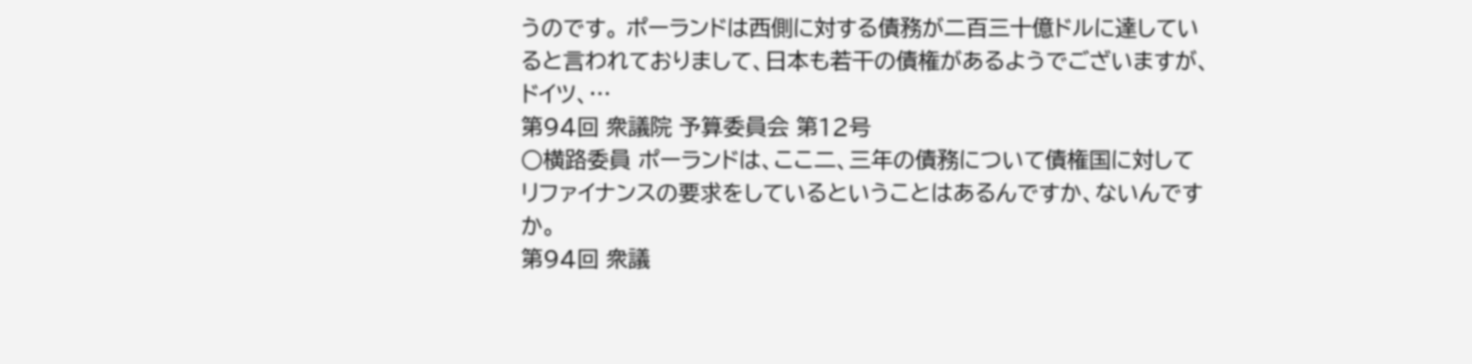うのです。 ポーランドは西側に対する債務が二百三十億ドルに達していると言われておりまして、日本も若干の債権があるようでございますが、ドイツ、…
第94回 衆議院 予算委員会 第12号
○横路委員 ポーランドは、ここ二、三年の債務について債権国に対してリファイナンスの要求をしているということはあるんですか、ないんですか。
第94回 衆議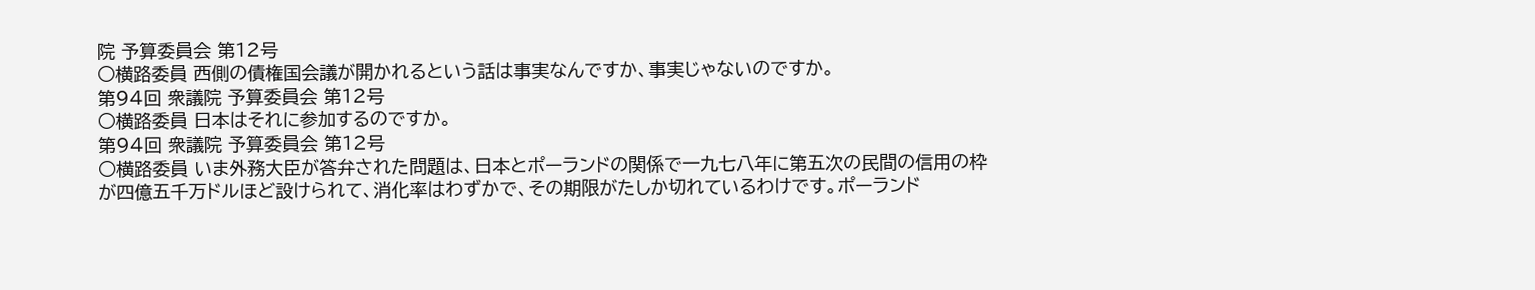院 予算委員会 第12号
○横路委員 西側の債権国会議が開かれるという話は事実なんですか、事実じゃないのですか。
第94回 衆議院 予算委員会 第12号
○横路委員 日本はそれに参加するのですか。
第94回 衆議院 予算委員会 第12号
○横路委員 いま外務大臣が答弁された問題は、日本とポーランドの関係で一九七八年に第五次の民間の信用の枠が四億五千万ドルほど設けられて、消化率はわずかで、その期限がたしか切れているわけです。ポーランド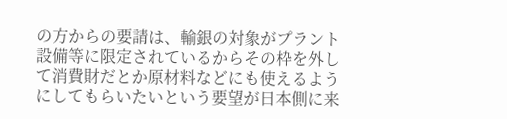の方からの要請は、輸銀の対象がプラント設備等に限定されているからその枠を外して消費財だとか原材料などにも使えるようにしてもらいたいという要望が日本側に来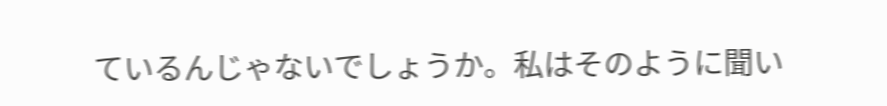ているんじゃないでしょうか。私はそのように聞い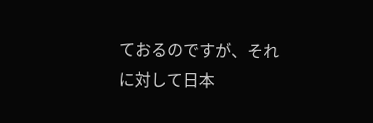ておるのですが、それに対して日本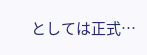としては正式…